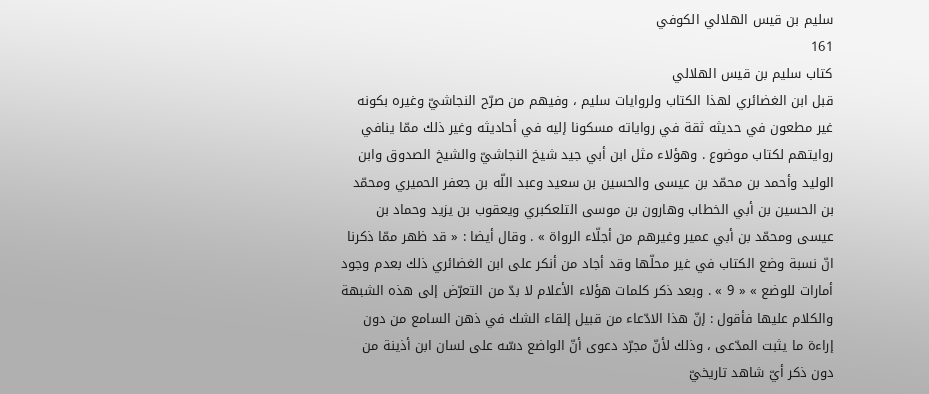سليم بن قيس الهلالي الكوفي
161
كتاب سليم بن قيس الهلالي
قبل ابن الغضائري لهذا الكتاب ولروايات سليم ، وفيهم من صرّح النجاشيّ وغيره بكونه غير مطعون في حديثه ثقة في رواياته مسكونا إليه في أحاديثه وغير ذلك ممّا ينافي روايتهم لكتاب موضوع . وهؤلاء مثل ابن أبي جيد شيخ النجاشيّ والشيخ الصدوق وابن الوليد وأحمد بن محمّد بن عيسى والحسين بن سعيد وعبد اللّه بن جعفر الحميري ومحمّد بن الحسين بن أبي الخطاب وهارون بن موسى التلعكبري ويعقوب بن يزيد وحماد بن عيسى ومحمّد بن أبي عمير وغيرهم من أجلّاء الرواة » . وقال أيضا : « قد ظهر ممّا ذكرنا انّ نسبة وضع الكتاب في غير محلّها وقد أجاد من أنكر على ابن الغضائري ذلك بعدم وجود أمارات للوضع » « 9 » . وبعد ذكر كلمات هؤلاء الأعلام لا بدّ من التعرّض إلى هذه الشبهة والكلام عليها فأقول : إنّ هذا الادّعاء من قبيل إلقاء الشك في ذهن السامع من دون إراءة ما يثبت المدّعى ، وذلك لأنّ مجرّد دعوى أنّ الواضع دسّه على لسان ابن أذينة من دون ذكر أيّ شاهد تاريخيّ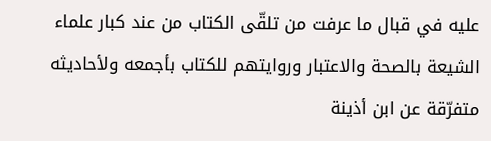عليه في قبال ما عرفت من تلقّى الكتاب من عند كبار علماء الشيعة بالصحة والاعتبار وروايتهم للكتاب بأجمعه ولأحاديثه متفرّقة عن ابن أذينة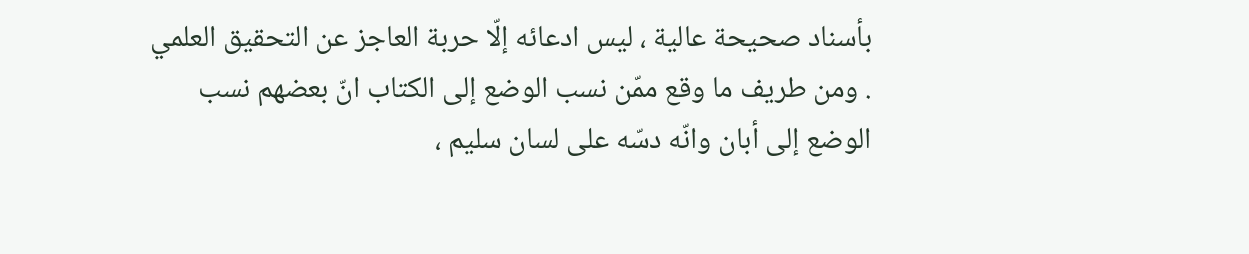بأسناد صحيحة عالية ، ليس ادعائه إلّا حربة العاجز عن التحقيق العلمي . ومن طريف ما وقع ممّن نسب الوضع إلى الكتاب انّ بعضهم نسب الوضع إلى أبان وانّه دسّه على لسان سليم ،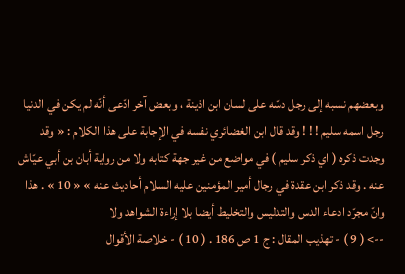وبعضهم نسبه إلى رجل دسّه على لسان ابن اذينة ، وبعض آخر ادّعى أنّه لم يكن في الدنيا رجل اسمه سليم ! ! ! وقد قال ابن الغضائري نفسه في الإجابة على هذا الكلام : « وقد وجدت ذكره ( اي ذكر سليم ) في مواضع من غير جهة كتابه ولا من رواية أبان بن أبي عيّاش عنه . وقد ذكر ابن عقدة في رجال أمير المؤمنين عليه السلام أحاديث عنه » « 10 » . هذا وانّ مجرّد ادعاء الدس والتدليس والتخليط أيضا بلا إراءة الشواهد ولا
--> ( 9 ) - تهذيب المقال : ج 1 ص 186 . ( 10 ) - خلاصة الأقوال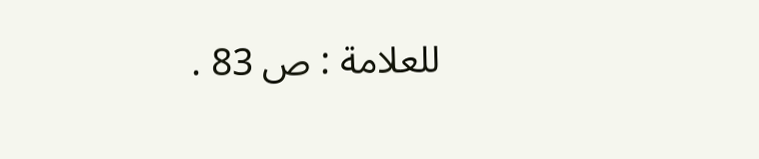للعلامة : ص 83 .